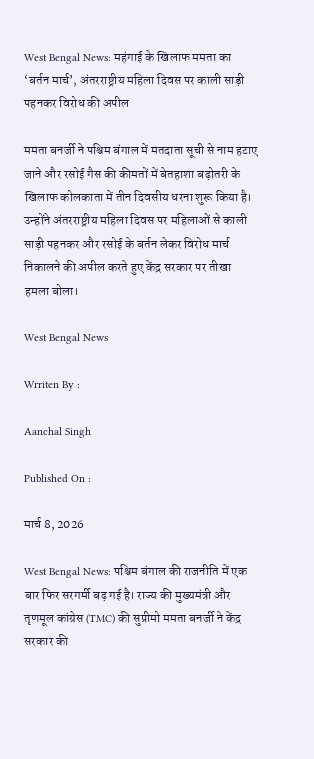West Bengal News: महंगाई के खिलाफ ममता का ‘बर्तन मार्च’, अंतरराष्ट्रीय महिला दिवस पर काली साड़ी पहनकर विरोध की अपील

ममता बनर्जी ने पश्चिम बंगाल में मतदाता सूची से नाम हटाए जाने और रसोई गैस की कीमतों में बेतहाशा बढ़ोतरी के खिलाफ कोलकाता में तीन दिवसीय धरना शुरू किया है। उन्होंने अंतरराष्ट्रीय महिला दिवस पर महिलाओं से काली साड़ी पहनकर और रसोई के बर्तन लेकर विरोध मार्च निकालने की अपील करते हुए केंद्र सरकार पर तीखा हमला बोला।

West Bengal News

Wrriten By :

Aanchal Singh

Published On :

मार्च 8, 2026

West Bengal News: पश्चिम बंगाल की राजनीति में एक बार फिर सरगर्मी बढ़ गई है। राज्य की मुख्यमंत्री और तृणमूल कांग्रेस (TMC) की सुप्रीमो ममता बनर्जी ने केंद्र सरकार की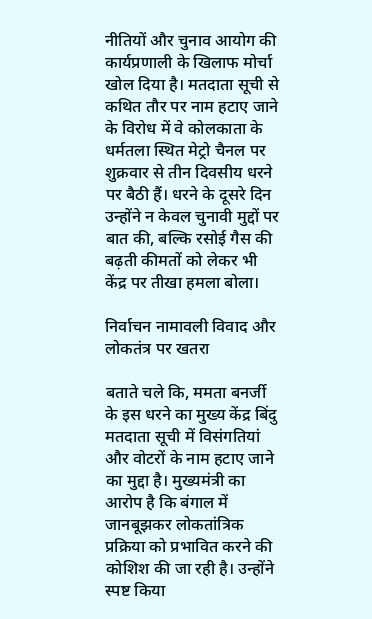नीतियों और चुनाव आयोग की कार्यप्रणाली के खिलाफ मोर्चा खोल दिया है। मतदाता सूची से कथित तौर पर नाम हटाए जाने के विरोध में वे कोलकाता के धर्मतला स्थित मेट्रो चैनल पर शुक्रवार से तीन दिवसीय धरने पर बैठी हैं। धरने के दूसरे दिन उन्होंने न केवल चुनावी मुद्दों पर बात की, बल्कि रसोई गैस की बढ़ती कीमतों को लेकर भी केंद्र पर तीखा हमला बोला।

निर्वाचन नामावली विवाद और लोकतंत्र पर खतरा

बताते चले कि, ममता बनर्जी के इस धरने का मुख्य केंद्र बिंदु मतदाता सूची में विसंगतियां और वोटरों के नाम हटाए जाने का मुद्दा है। मुख्यमंत्री का आरोप है कि बंगाल में जानबूझकर लोकतांत्रिक प्रक्रिया को प्रभावित करने की कोशिश की जा रही है। उन्होंने स्पष्ट किया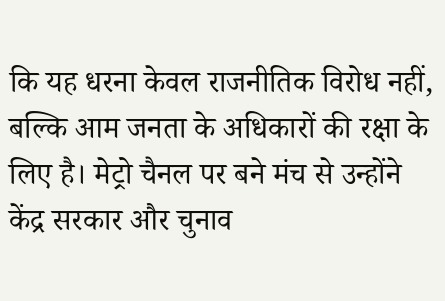कि यह धरना केवल राजनीतिक विरोध नहीं, बल्कि आम जनता के अधिकारों की रक्षा के लिए है। मेट्रो चैनल पर बने मंच से उन्होंने केंद्र सरकार और चुनाव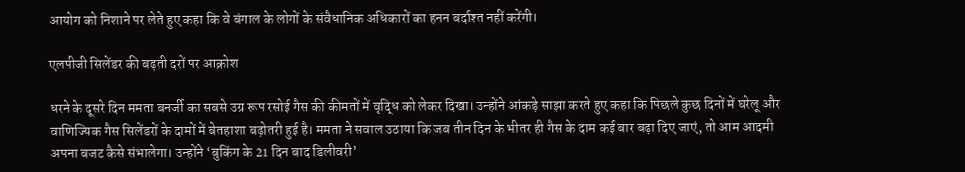आयोग को निशाने पर लेते हुए कहा कि वे बंगाल के लोगों के संवैधानिक अधिकारों का हनन बर्दाश्त नहीं करेंगी।

एलपीजी सिलेंडर की बढ़ती दरों पर आक्रोश

धरने के दूसरे दिन ममता बनर्जी का सबसे उग्र रूप रसोई गैस की कीमतों में वृद्धि को लेकर दिखा। उन्होंने आंकड़े साझा करते हुए कहा कि पिछले कुछ दिनों में घरेलू और वाणिज्यिक गैस सिलेंडरों के दामों में बेतहाशा बढ़ोतरी हुई है। ममता ने सवाल उठाया कि जब तीन दिन के भीतर ही गैस के दाम कई बार बढ़ा दिए जाएं, तो आम आदमी अपना बजट कैसे संभालेगा। उन्होंने ‘बुकिंग के 21 दिन बाद डिलीवरी’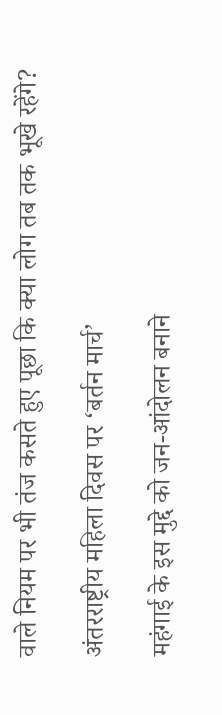वाले नियम पर भी तंज कसते हुए पूछा कि क्या लोग तब तक भूखे रहेंगे?

अंतरराष्ट्रीय महिला दिवस पर ‘बर्तन मार्च’

महंगाई के इस मुद्दे को जन-आंदोलन बनाने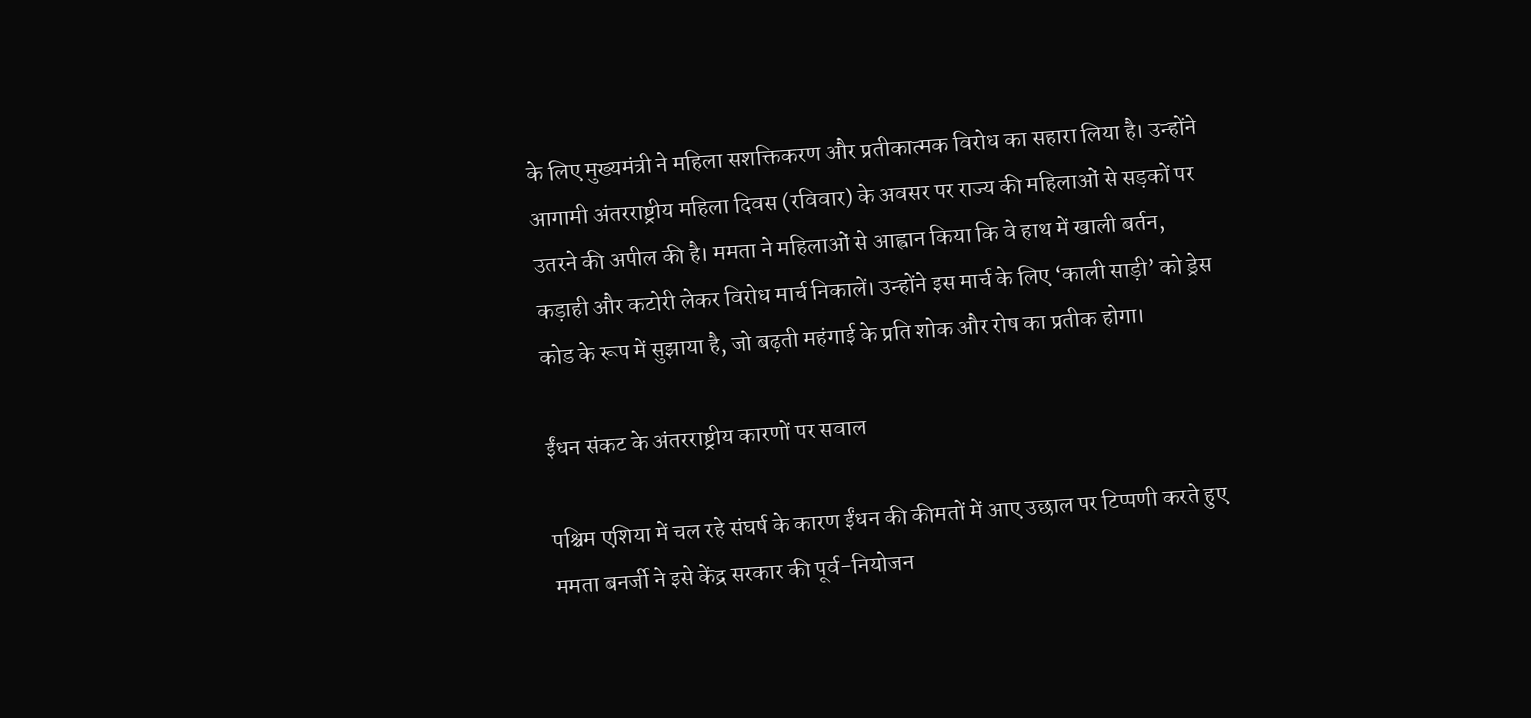के लिए मुख्यमंत्री ने महिला सशक्तिकरण और प्रतीकात्मक विरोध का सहारा लिया है। उन्होंने आगामी अंतरराष्ट्रीय महिला दिवस (रविवार) के अवसर पर राज्य की महिलाओं से सड़कों पर उतरने की अपील की है। ममता ने महिलाओं से आह्वान किया कि वे हाथ में खाली बर्तन, कड़ाही और कटोरी लेकर विरोध मार्च निकालें। उन्होंने इस मार्च के लिए ‘काली साड़ी’ को ड्रेस कोड के रूप में सुझाया है, जो बढ़ती महंगाई के प्रति शोक और रोष का प्रतीक होगा।

ईंधन संकट के अंतरराष्ट्रीय कारणों पर सवाल

पश्चिम एशिया में चल रहे संघर्ष के कारण ईंधन की कीमतों में आए उछाल पर टिप्पणी करते हुए ममता बनर्जी ने इसे केंद्र सरकार की पूर्व-नियोजन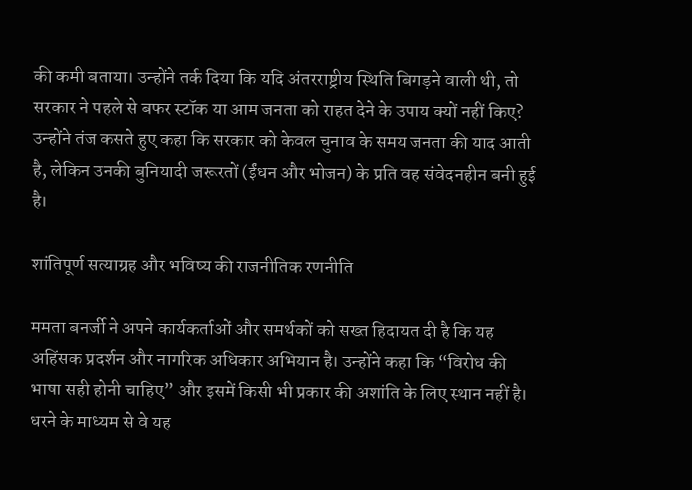की कमी बताया। उन्होंने तर्क दिया कि यदि अंतरराष्ट्रीय स्थिति बिगड़ने वाली थी, तो सरकार ने पहले से बफर स्टॉक या आम जनता को राहत देने के उपाय क्यों नहीं किए? उन्होंने तंज कसते हुए कहा कि सरकार को केवल चुनाव के समय जनता की याद आती है, लेकिन उनकी बुनियादी जरूरतों (ईंधन और भोजन) के प्रति वह संवेदनहीन बनी हुई है।

शांतिपूर्ण सत्याग्रह और भविष्य की राजनीतिक रणनीति

ममता बनर्जी ने अपने कार्यकर्ताओं और समर्थकों को सख्त हिदायत दी है कि यह अहिंसक प्रदर्शन और नागरिक अधिकार अभियान है। उन्होंने कहा कि “विरोध की भाषा सही होनी चाहिए” और इसमें किसी भी प्रकार की अशांति के लिए स्थान नहीं है। धरने के माध्यम से वे यह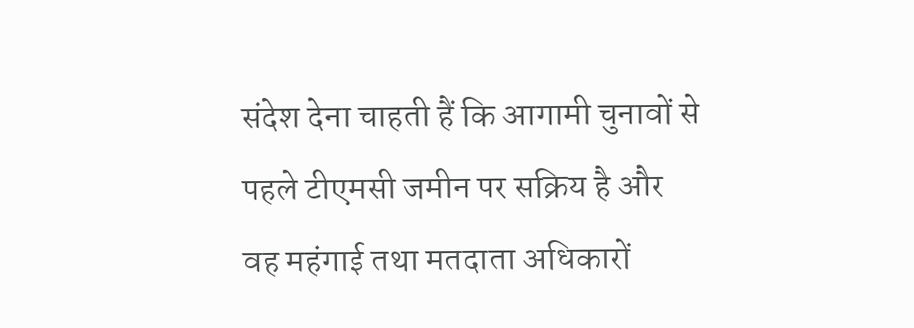संदेश देना चाहती हैं कि आगामी चुनावों से पहले टीएमसी जमीन पर सक्रिय है और वह महंगाई तथा मतदाता अधिकारों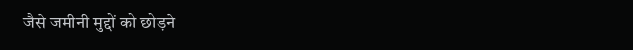जैसे जमीनी मुद्दों को छोड़ने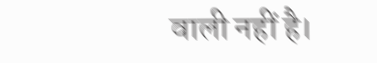वाली नहीं है।